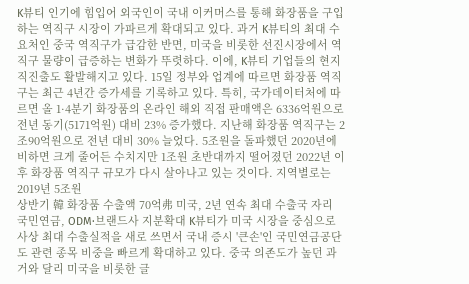K뷰티 인기에 힘입어 외국인이 국내 이커머스를 통해 화장품을 구입하는 역직구 시장이 가파르게 확대되고 있다. 과거 K뷰티의 최대 수요처인 중국 역직구가 급감한 반면, 미국을 비롯한 선진시장에서 역직구 물량이 급증하는 변화가 뚜렷하다. 이에, K뷰티 기업들의 현지 직진출도 활발해지고 있다. 15일 정부와 업계에 따르면 화장품 역직구는 최근 4년간 증가세를 기록하고 있다. 특히, 국가데이터처에 따르면 올 1·4분기 화장품의 온라인 해외 직접 판매액은 6336억원으로 전년 동기(5171억원) 대비 23% 증가했다. 지난해 화장품 역직구는 2조90억원으로 전년 대비 30% 늘었다. 5조원을 돌파했던 2020년에 비하면 크게 줄어든 수치지만 1조원 초반대까지 떨어졌던 2022년 이후 화장품 역직구 규모가 다시 살아나고 있는 것이다. 지역별로는 2019년 5조원
상반기 韓 화장품 수출액 70억弗 미국, 2년 연속 최대 수출국 자리 국민연금, ODM·브랜드사 지분확대 K뷰티가 미국 시장을 중심으로 사상 최대 수출실적을 새로 쓰면서 국내 증시 '큰손'인 국민연금공단도 관련 종목 비중을 빠르게 확대하고 있다. 중국 의존도가 높던 과거와 달리 미국을 비롯한 글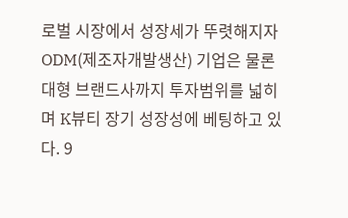로벌 시장에서 성장세가 뚜렷해지자 ODM(제조자개발생산) 기업은 물론 대형 브랜드사까지 투자범위를 넓히며 K뷰티 장기 성장성에 베팅하고 있다. 9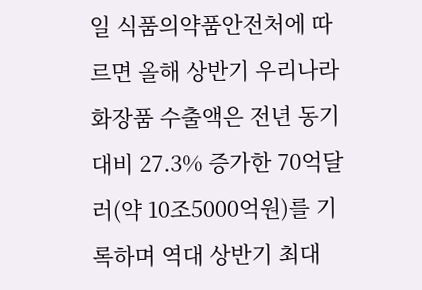일 식품의약품안전처에 따르면 올해 상반기 우리나라 화장품 수출액은 전년 동기 대비 27.3% 증가한 70억달러(약 10조5000억원)를 기록하며 역대 상반기 최대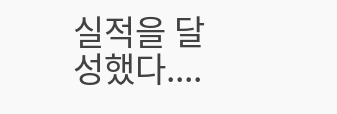실적을 달성했다....